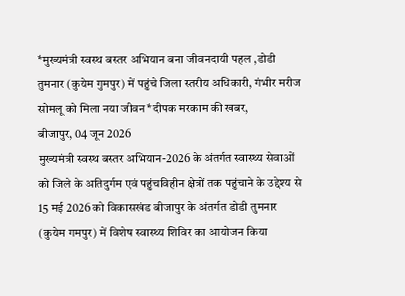*मुख्यमंत्री स्वस्थ बस्तर अभियान बना जीवनदायी पहल ,डोडी तुमनार (कुयेम गुमपुर) में पहुंचे जिला स्तरीय अधिकारी, गंभीर मरीज सोमलू को मिला नया जीवन*दीपक मरकाम की खबर,
बीजापुर, 04 जून 2026
मुख्यमंत्री स्वस्थ बस्तर अभियान-2026 के अंतर्गत स्वास्थ्य सेवाओं को जिले के अतिदुर्गम एवं पहुंचविहीन क्षेत्रों तक पहुंचाने के उद्देश्य से 15 मई 2026 को विकासखंड बीजापुर के अंतर्गत डोडी तुमनार (कुयेम गमपुर) में विशेष स्वास्थ्य शिविर का आयोजन किया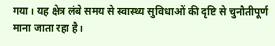गया। यह क्षेत्र लंबे समय से स्वास्थ्य सुविधाओं की दृष्टि से चुनौतीपूर्ण माना जाता रहा है।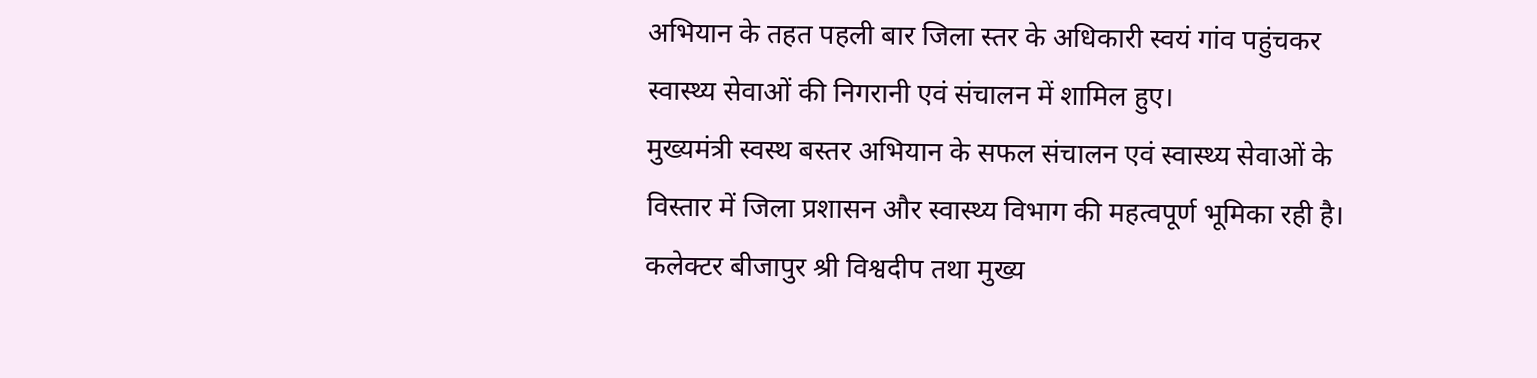अभियान के तहत पहली बार जिला स्तर के अधिकारी स्वयं गांव पहुंचकर स्वास्थ्य सेवाओं की निगरानी एवं संचालन में शामिल हुए।
मुख्यमंत्री स्वस्थ बस्तर अभियान के सफल संचालन एवं स्वास्थ्य सेवाओं के विस्तार में जिला प्रशासन और स्वास्थ्य विभाग की महत्वपूर्ण भूमिका रही है। कलेक्टर बीजापुर श्री विश्वदीप तथा मुख्य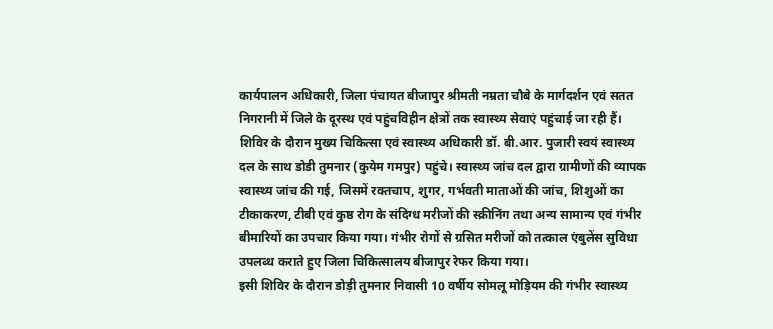कार्यपालन अधिकारी, जिला पंचायत बीजापुर श्रीमती नम्रता चौबे के मार्गदर्शन एवं सतत निगरानी में जिले के दूरस्थ एवं पहुंचविहीन क्षेत्रों तक स्वास्थ्य सेवाएं पहुंचाई जा रही हैं।
शिविर के दौरान मुख्य चिकित्सा एवं स्वास्थ्य अधिकारी डॉ. बी.आर. पुजारी स्वयं स्वास्थ्य दल के साथ डोडी तुमनार (कुयेम गमपुर) पहुंचे। स्वास्थ्य जांच दल द्वारा ग्रामीणों की व्यापक स्वास्थ्य जांच की गई, जिसमें रक्तचाप, शुगर, गर्भवती माताओं की जांच, शिशुओं का टीकाकरण, टीबी एवं कुष्ठ रोग के संदिग्ध मरीजों की स्क्रीनिंग तथा अन्य सामान्य एवं गंभीर बीमारियों का उपचार किया गया। गंभीर रोगों से ग्रसित मरीजों को तत्काल एंबुलेंस सुविधा उपलब्ध कराते हुए जिला चिकित्सालय बीजापुर रेफर किया गया।
इसी शिविर के दौरान डोड़ी तुमनार निवासी 10 वर्षीय सोमलू मोड़ियम की गंभीर स्वास्थ्य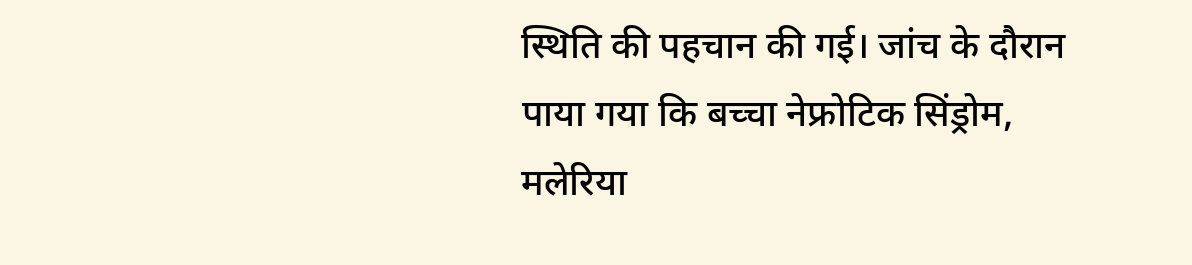स्थिति की पहचान की गई। जांच के दौरान पाया गया कि बच्चा नेफ्रोटिक सिंड्रोम, मलेरिया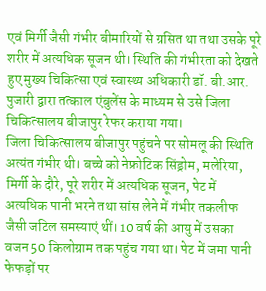एवं मिर्गी जैसी गंभीर बीमारियों से ग्रसित था तथा उसके पूरे शरीर में अत्यधिक सूजन थी। स्थिति की गंभीरता को देखते हुए मुख्य चिकित्सा एवं स्वास्थ्य अधिकारी डॉ. बी.आर. पुजारी द्वारा तत्काल एंबुलेंस के माध्यम से उसे जिला चिकित्सालय बीजापुर रेफर कराया गया।
जिला चिकित्सालय बीजापुर पहुंचने पर सोमलू की स्थिति अत्यंत गंभीर थी। बच्चे को नेफ्रोटिक सिंड्रोम, मलेरिया, मिर्गी के दौरे, पूरे शरीर में अत्यधिक सूजन, पेट में अत्यधिक पानी भरने तथा सांस लेने में गंभीर तकलीफ जैसी जटिल समस्याएं थीं। 10 वर्ष की आयु में उसका वजन 50 किलोग्राम तक पहुंच गया था। पेट में जमा पानी फेफड़ों पर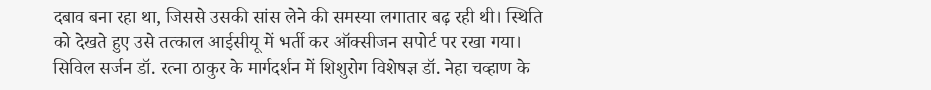दबाव बना रहा था, जिससे उसकी सांस लेने की समस्या लगातार बढ़ रही थी। स्थिति को देखते हुए उसे तत्काल आईसीयू में भर्ती कर ऑक्सीजन सपोर्ट पर रखा गया।
सिविल सर्जन डॉ. रत्ना ठाकुर के मार्गदर्शन में शिशुरोग विशेषज्ञ डॉ. नेहा चव्हाण के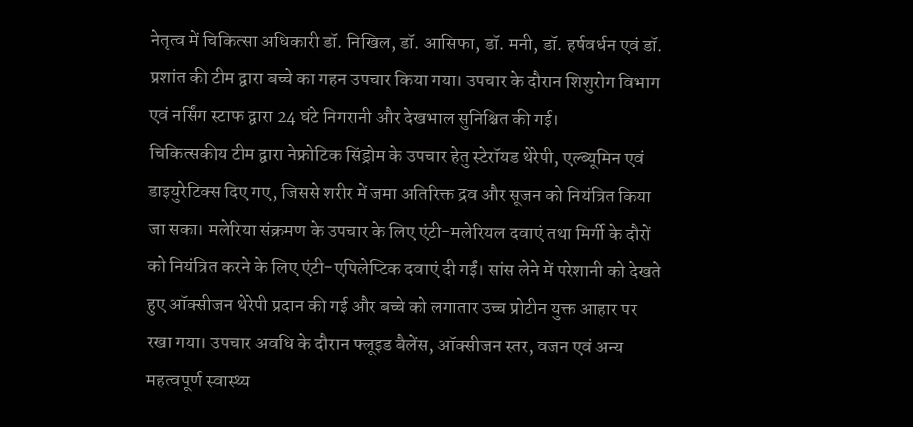नेतृत्व में चिकित्सा अधिकारी डॉ. निखिल, डॉ. आसिफा, डॉ. मनी, डॉ. हर्षवर्धन एवं डॉ. प्रशांत की टीम द्वारा बच्चे का गहन उपचार किया गया। उपचार के दौरान शिशुरोग विभाग एवं नर्सिंग स्टाफ द्वारा 24 घंटे निगरानी और देखभाल सुनिश्चित की गई।
चिकित्सकीय टीम द्वारा नेफ्रोटिक सिंड्रोम के उपचार हेतु स्टेरॉयड थेरेपी, एल्ब्यूमिन एवं डाइयुरेटिक्स दिए गए, जिससे शरीर में जमा अतिरिक्त द्रव और सूजन को नियंत्रित किया जा सका। मलेरिया संक्रमण के उपचार के लिए एंटी-मलेरियल दवाएं तथा मिर्गी के दौरों को नियंत्रित करने के लिए एंटी-एपिलेप्टिक दवाएं दी गईं। सांस लेने में परेशानी को देखते हुए ऑक्सीजन थेरेपी प्रदान की गई और बच्चे को लगातार उच्च प्रोटीन युक्त आहार पर रखा गया। उपचार अवधि के दौरान फ्लूइड बैलेंस, ऑक्सीजन स्तर, वजन एवं अन्य महत्वपूर्ण स्वास्थ्य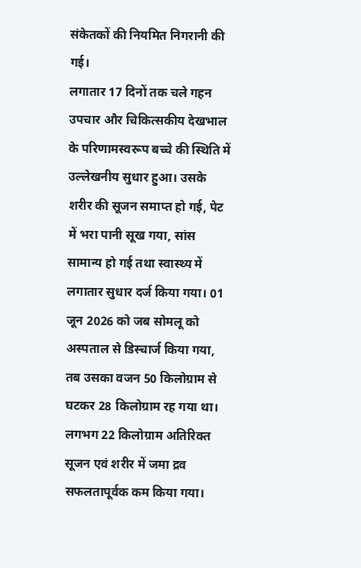संकेतकों की नियमित निगरानी की गई।
लगातार 17 दिनों तक चले गहन उपचार और चिकित्सकीय देखभाल के परिणामस्वरूप बच्चे की स्थिति में उल्लेखनीय सुधार हुआ। उसके शरीर की सूजन समाप्त हो गई, पेट में भरा पानी सूख गया, सांस सामान्य हो गई तथा स्वास्थ्य में लगातार सुधार दर्ज किया गया। 01 जून 2026 को जब सोमलू को अस्पताल से डिस्चार्ज किया गया, तब उसका वजन 50 किलोग्राम से घटकर 28 किलोग्राम रह गया था। लगभग 22 किलोग्राम अतिरिक्त सूजन एवं शरीर में जमा द्रव सफलतापूर्वक कम किया गया।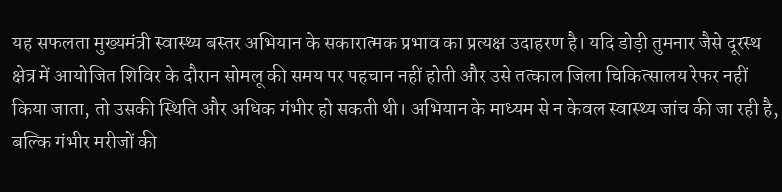यह सफलता मुख्यमंत्री स्वास्थ्य बस्तर अभियान के सकारात्मक प्रभाव का प्रत्यक्ष उदाहरण है। यदि डोड़ी तुमनार जैसे दूरस्थ क्षेत्र में आयोजित शिविर के दौरान सोमलू की समय पर पहचान नहीं होती और उसे तत्काल जिला चिकित्सालय रेफर नहीं किया जाता, तो उसकी स्थिति और अधिक गंभीर हो सकती थी। अभियान के माध्यम से न केवल स्वास्थ्य जांच की जा रही है, बल्कि गंभीर मरीजों की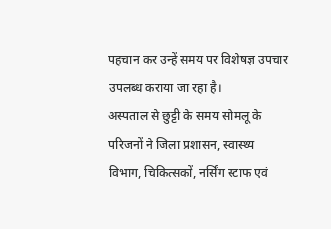पहचान कर उन्हें समय पर विशेषज्ञ उपचार उपलब्ध कराया जा रहा है।
अस्पताल से छुट्टी के समय सोमलू के परिजनों ने जिला प्रशासन, स्वास्थ्य विभाग, चिकित्सकों, नर्सिंग स्टाफ एवं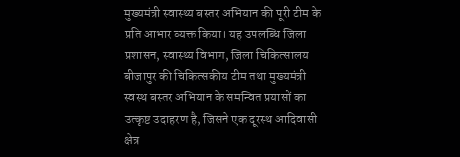मुख्यमंत्री स्वास्थ्य बस्तर अभियान की पूरी टीम के प्रति आभार व्यक्त किया। यह उपलब्धि जिला प्रशासन, स्वास्थ्य विभाग, जिला चिकित्सालय बीजापुर की चिकित्सकीय टीम तथा मुख्यमंत्री स्वस्थ बस्तर अभियान के समन्वित प्रयासों का उत्कृष्ट उदाहरण है, जिसने एक दूरस्थ आदिवासी क्षेत्र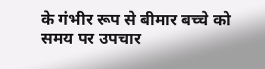के गंभीर रूप से बीमार बच्चे को समय पर उपचार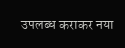उपलब्ध कराकर नया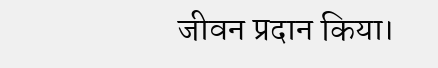जीवन प्रदान किया।